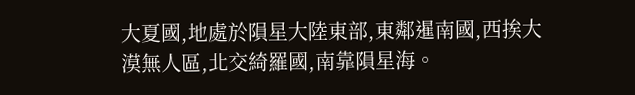大夏國,地處於隕星大陸東部,東鄰暹南國,西挨大漠無人區,北交綺羅國,南靠隕星海。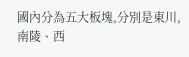國內分為五大板塊,分別是東川,南陵、西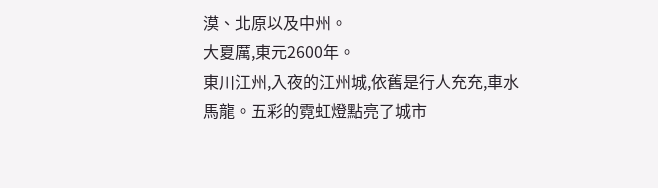漠、北原以及中州。
大夏厲,東元2600年。
東川江州,入夜的江州城,依舊是行人充充,車水馬龍。五彩的霓虹燈點亮了城市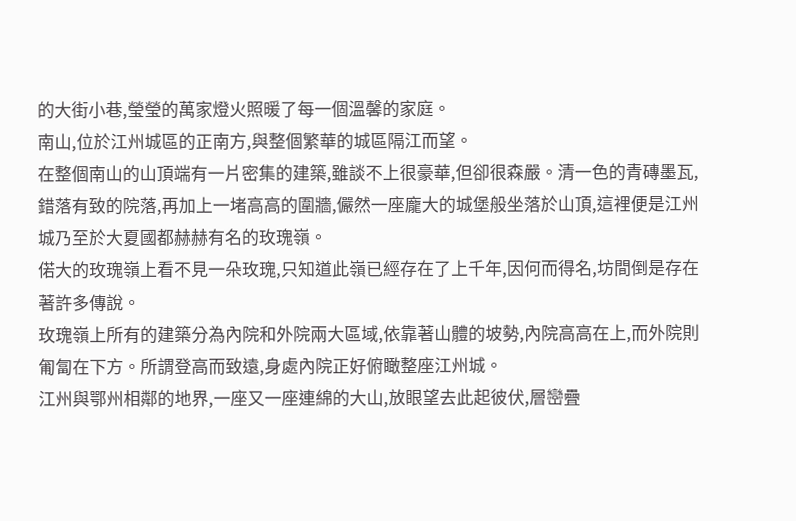的大街小巷,瑩瑩的萬家燈火照暖了每一個溫馨的家庭。
南山,位於江州城區的正南方,與整個繁華的城區隔江而望。
在整個南山的山頂端有一片密集的建築,雖談不上很豪華,但卻很森嚴。清一色的青磚墨瓦,錯落有致的院落,再加上一堵高高的圍牆,儼然一座龐大的城堡般坐落於山頂,這裡便是江州城乃至於大夏國都赫赫有名的玫瑰嶺。
偌大的玫瑰嶺上看不見一朵玫瑰,只知道此嶺已經存在了上千年,因何而得名,坊間倒是存在著許多傳說。
玫瑰嶺上所有的建築分為內院和外院兩大區域,依靠著山體的坡勢,內院高高在上,而外院則匍匐在下方。所謂登高而致遠,身處內院正好俯瞰整座江州城。
江州與鄂州相鄰的地界,一座又一座連綿的大山,放眼望去此起彼伏,層巒疊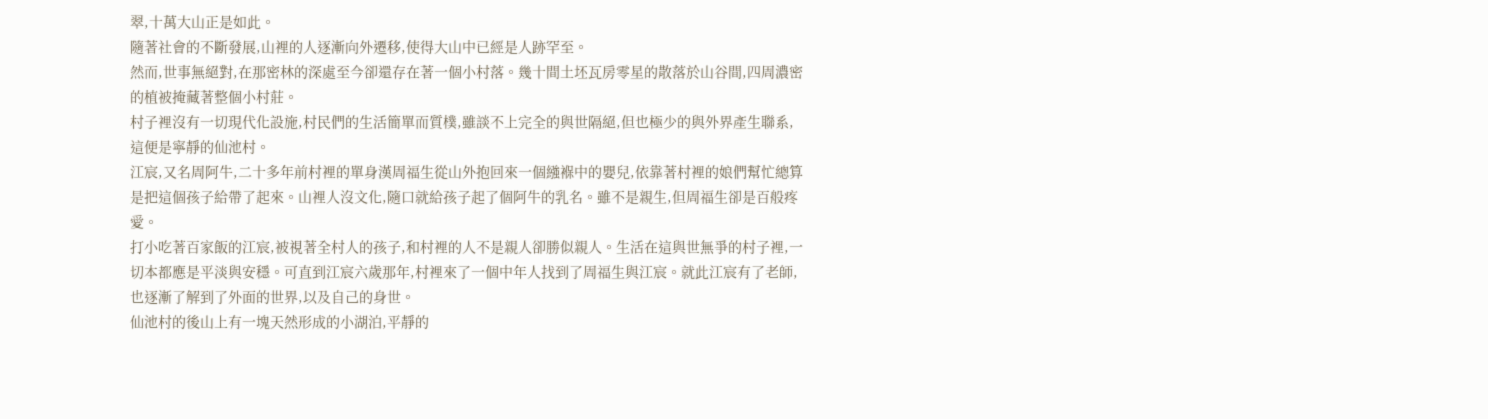翠,十萬大山正是如此。
隨著社會的不斷發展,山裡的人逐漸向外遷移,使得大山中已經是人跡罕至。
然而,世事無絕對,在那密林的深處至今卻還存在著一個小村落。幾十間土坯瓦房零星的散落於山谷間,四周濃密的植被掩藏著整個小村莊。
村子裡沒有一切現代化設施,村民們的生活簡單而質樸,雖談不上完全的與世隔絕,但也極少的與外界產生聯系,這便是寧靜的仙池村。
江宸,又名周阿牛,二十多年前村裡的單身漢周福生從山外抱回來一個繈褓中的嬰兒,依靠著村裡的娘們幫忙總算是把這個孩子給帶了起來。山裡人沒文化,隨口就給孩子起了個阿牛的乳名。雖不是親生,但周福生卻是百般疼愛。
打小吃著百家飯的江宸,被視著全村人的孩子,和村裡的人不是親人卻勝似親人。生活在這與世無爭的村子裡,一切本都應是平淡與安穩。可直到江宸六歲那年,村裡來了一個中年人找到了周福生與江宸。就此江宸有了老師,也逐漸了解到了外面的世界,以及自己的身世。
仙池村的後山上有一塊天然形成的小湖泊,平靜的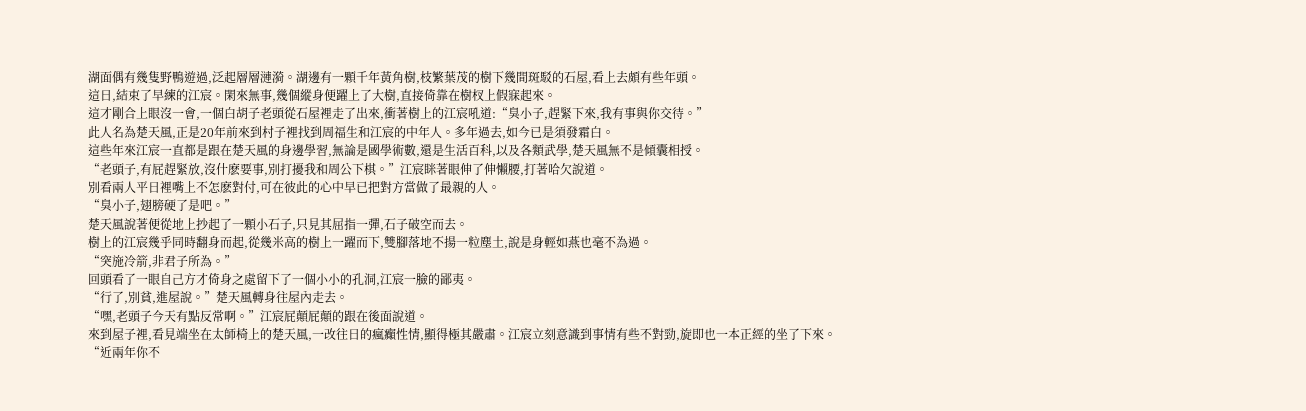湖面偶有幾隻野鴨遊過,泛起層層漣漪。湖邊有一顆千年黃角樹,枝繁葉茂的樹下幾間斑駁的石屋,看上去頗有些年頭。
這日,結束了早練的江宸。閑來無事,幾個縱身便躍上了大樹,直接倚靠在樹杈上假寐起來。
這才剛合上眼沒一會,一個白胡子老頭從石屋裡走了出來,衝著樹上的江宸吼道:“臭小子,趕緊下來,我有事與你交待。”
此人名為楚天風,正是20年前來到村子裡找到周福生和江宸的中年人。多年過去,如今已是須發霜白。
這些年來江宸一直都是跟在楚天風的身邊學習,無論是國學術數,還是生活百科,以及各類武學,楚天風無不是傾囊相授。
“老頭子,有屁趕緊放,沒什麽要事,別打擾我和周公下棋。”江宸眯著眼伸了伸懶腰,打著哈欠說道。
別看兩人平日裡嘴上不怎麽對付,可在彼此的心中早已把對方當做了最親的人。
“臭小子,翅膀硬了是吧。”
楚天風說著便從地上抄起了一顆小石子,只見其屈指一彈,石子破空而去。
樹上的江宸幾乎同時翻身而起,從幾米高的樹上一躍而下,雙腳落地不揚一粒塵土,說是身輕如燕也毫不為過。
“突施冷箭,非君子所為。”
回頭看了一眼自己方才倚身之處留下了一個小小的孔洞,江宸一臉的鄙夷。
“行了,別貧,進屋說。”楚天風轉身往屋內走去。
“嘿,老頭子今天有點反常啊。”江宸屁顛屁顛的跟在後面說道。
來到屋子裡,看見端坐在太師椅上的楚天風,一改往日的瘋癲性情,顯得極其嚴肅。江宸立刻意識到事情有些不對勁,旋即也一本正經的坐了下來。
“近兩年你不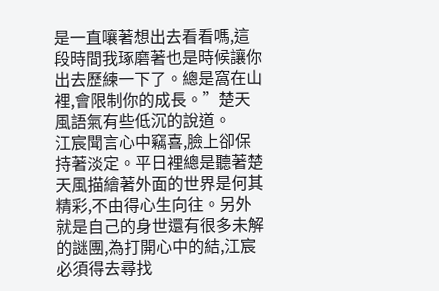是一直嚷著想出去看看嗎,這段時間我琢磨著也是時候讓你出去歷練一下了。總是窩在山裡,會限制你的成長。”楚天風語氣有些低沉的說道。
江宸聞言心中竊喜,臉上卻保持著淡定。平日裡總是聽著楚天風描繪著外面的世界是何其精彩,不由得心生向往。另外就是自己的身世還有很多未解的謎團,為打開心中的結,江宸必須得去尋找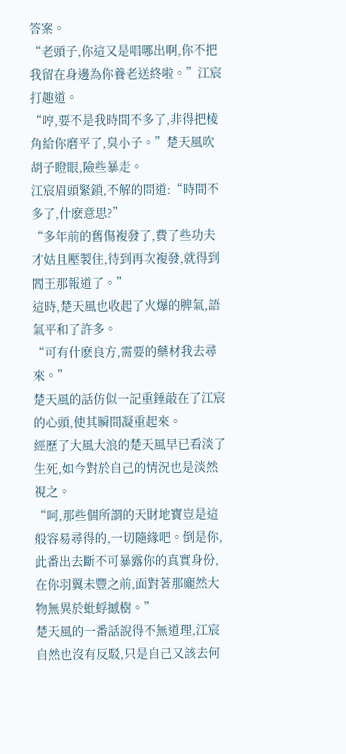答案。
“老頭子,你這又是唱哪出啊,你不把我留在身邊為你養老送終啦。”江宸打趣道。
“哼,要不是我時間不多了,非得把棱角給你磨平了,臭小子。”楚天風吹胡子瞪眼,險些暴走。
江宸眉頭緊鎖,不解的問道:“時間不多了,什麽意思?”
“多年前的舊傷複發了,費了些功夫才姑且壓製住,待到再次複發,就得到閻王那報道了。”
這時,楚天風也收起了火爆的脾氣,語氣平和了許多。
“可有什麽良方,需要的藥材我去尋來。”
楚天風的話仿似一記重錘敲在了江宸的心頭,使其瞬間凝重起來。
經歷了大風大浪的楚天風早已看淡了生死,如今對於自己的情況也是淡然視之。
“呵,那些個所謂的天財地寶豈是這般容易尋得的,一切隨緣吧。倒是你,此番出去斷不可暴露你的真實身份,在你羽翼未豐之前,面對著那龐然大物無異於蚍蜉撼樹。”
楚天風的一番話說得不無道理,江宸自然也沒有反駁,只是自己又該去何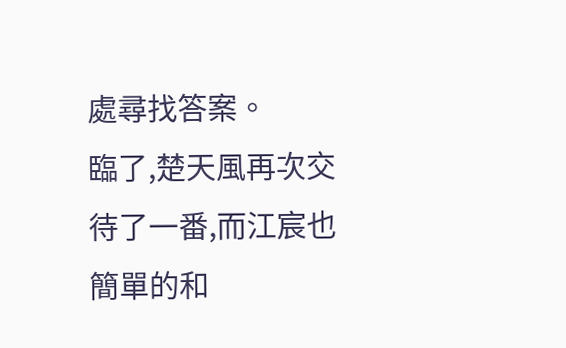處尋找答案。
臨了,楚天風再次交待了一番,而江宸也簡單的和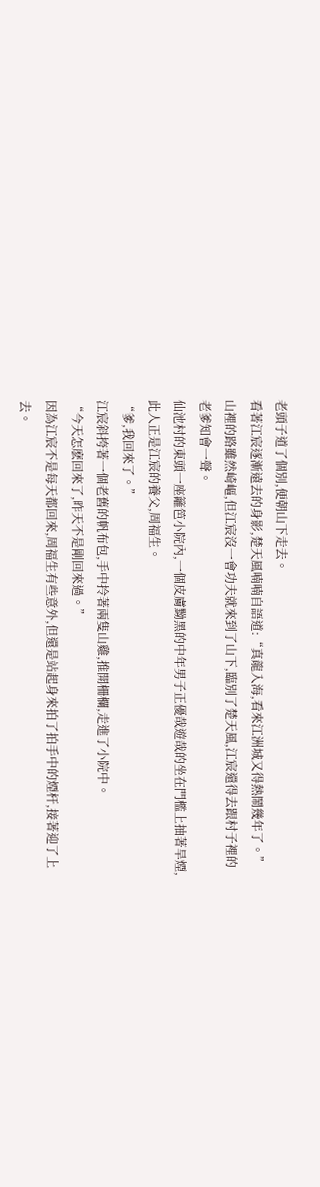老頭子道了個別,便朝山下走去。
看著江宸逐漸遠去的身影,楚天風喃喃自語道:“真龍入海,看來江洲城又得熱鬧幾年了。”
山裡的路雖然崎嶇,但江宸沒一會功夫就來到了山下,臨別了楚天風,江宸還得去跟村子裡的老爹知會一聲。
仙池村的東頭一座籬笆小院內,一個皮膚黝黑的中年男子正優哉遊哉的坐在門檻上抽著旱煙,此人正是江宸的養父,周福生。
“爹,我回來了。”
江宸斜挎著一個老舊的帆布包,手中拎著兩隻山雞,推開柵欄,走進了小院中。
“今天怎麽回來了,昨天不是剛回來過。”
因為江宸不是每天都回來,周福生有些意外,但還是站起身來拍了拍手中的煙杆,接著迎了上去。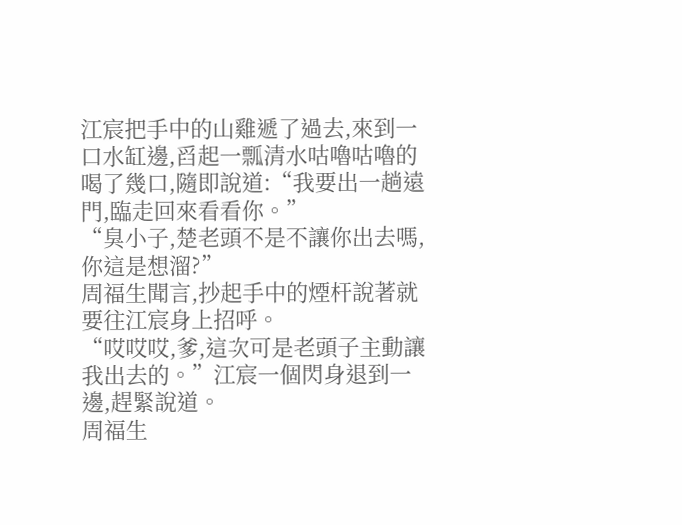江宸把手中的山雞遞了過去,來到一口水缸邊,舀起一瓢清水咕嚕咕嚕的喝了幾口,隨即說道:“我要出一趟遠門,臨走回來看看你。”
“臭小子,楚老頭不是不讓你出去嗎,你這是想溜?”
周福生聞言,抄起手中的煙杆說著就要往江宸身上招呼。
“哎哎哎,爹,這次可是老頭子主動讓我出去的。”江宸一個閃身退到一邊,趕緊說道。
周福生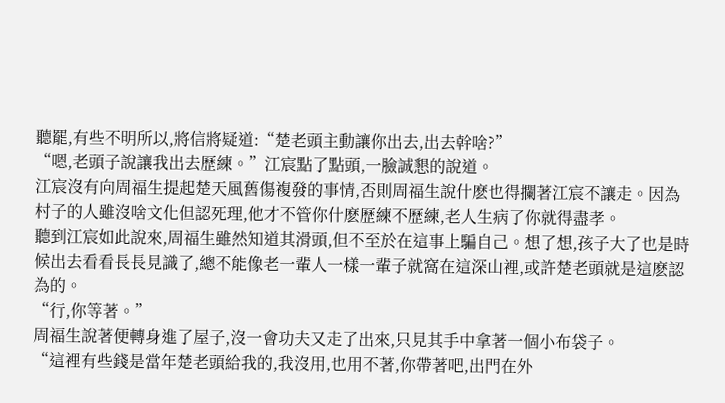聽罷,有些不明所以,將信將疑道:“楚老頭主動讓你出去,出去幹啥?”
“嗯,老頭子說讓我出去歷練。”江宸點了點頭,一臉誠懇的說道。
江宸沒有向周福生提起楚天風舊傷複發的事情,否則周福生說什麽也得攔著江宸不讓走。因為村子的人雖沒啥文化但認死理,他才不管你什麽歷練不歷練,老人生病了你就得盡孝。
聽到江宸如此說來,周福生雖然知道其滑頭,但不至於在這事上騙自己。想了想,孩子大了也是時候出去看看長長見識了,總不能像老一輩人一樣一輩子就窩在這深山裡,或許楚老頭就是這麽認為的。
“行,你等著。”
周福生說著便轉身進了屋子,沒一會功夫又走了出來,只見其手中拿著一個小布袋子。
“這裡有些錢是當年楚老頭給我的,我沒用,也用不著,你帶著吧,出門在外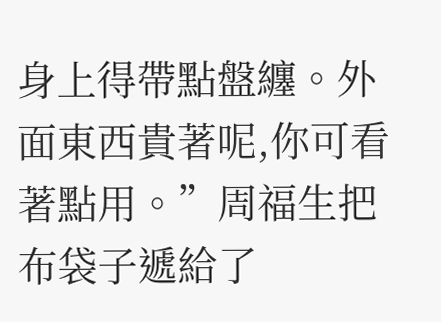身上得帶點盤纏。外面東西貴著呢,你可看著點用。”周福生把布袋子遞給了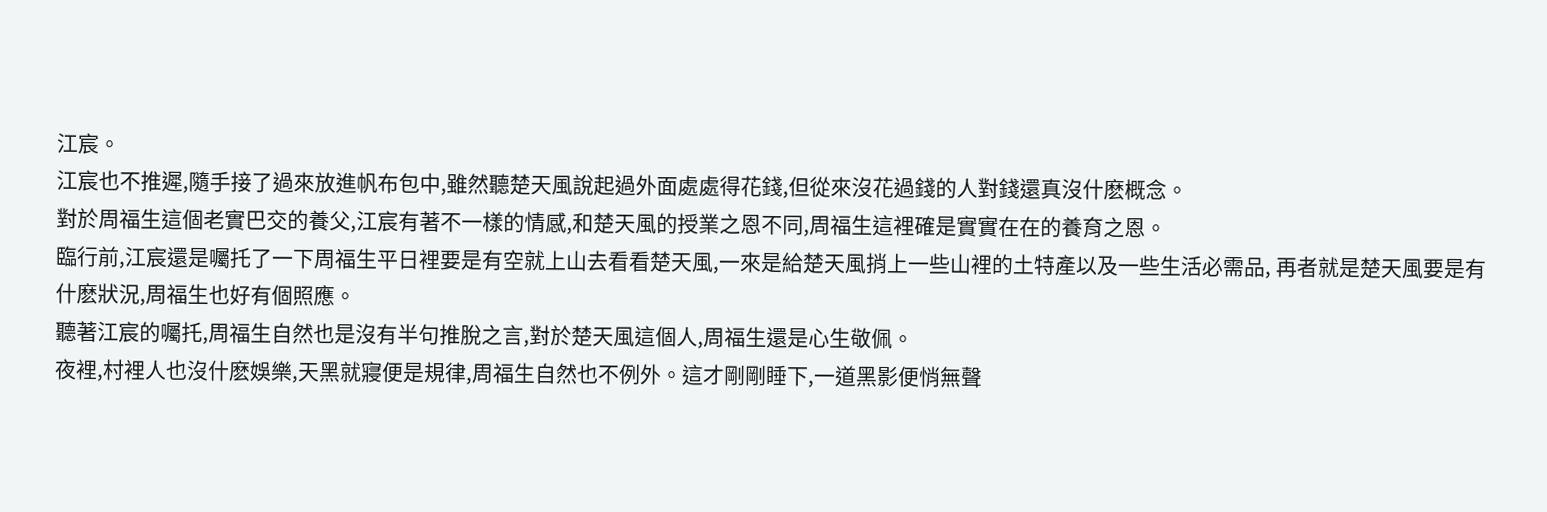江宸。
江宸也不推遲,隨手接了過來放進帆布包中,雖然聽楚天風說起過外面處處得花錢,但從來沒花過錢的人對錢還真沒什麽概念。
對於周福生這個老實巴交的養父,江宸有著不一樣的情感,和楚天風的授業之恩不同,周福生這裡確是實實在在的養育之恩。
臨行前,江宸還是囑托了一下周福生平日裡要是有空就上山去看看楚天風,一來是給楚天風捎上一些山裡的土特產以及一些生活必需品, 再者就是楚天風要是有什麽狀況,周福生也好有個照應。
聽著江宸的囑托,周福生自然也是沒有半句推脫之言,對於楚天風這個人,周福生還是心生敬佩。
夜裡,村裡人也沒什麽娛樂,天黑就寢便是規律,周福生自然也不例外。這才剛剛睡下,一道黑影便悄無聲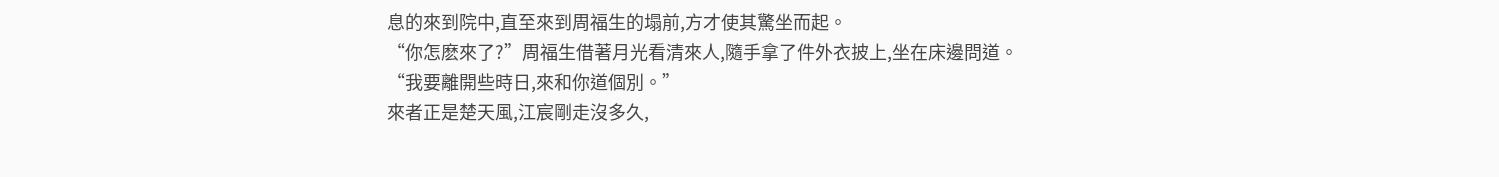息的來到院中,直至來到周福生的塌前,方才使其驚坐而起。
“你怎麽來了?”周福生借著月光看清來人,隨手拿了件外衣披上,坐在床邊問道。
“我要離開些時日,來和你道個別。”
來者正是楚天風,江宸剛走沒多久,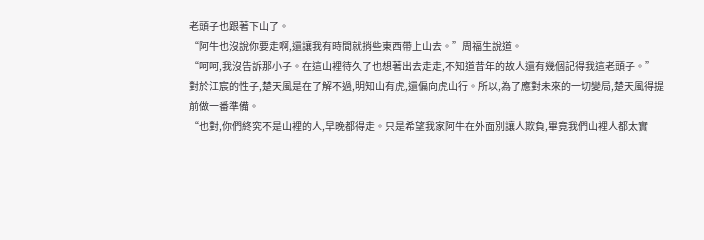老頭子也跟著下山了。
“阿牛也沒說你要走啊,還讓我有時間就捎些東西帶上山去。”周福生說道。
“呵呵,我沒告訴那小子。在這山裡待久了也想著出去走走,不知道昔年的故人還有幾個記得我這老頭子。”
對於江宸的性子,楚天風是在了解不過,明知山有虎,還偏向虎山行。所以,為了應對未來的一切變局,楚天風得提前做一番準備。
“也對,你們終究不是山裡的人,早晚都得走。只是希望我家阿牛在外面別讓人欺負,畢竟我們山裡人都太實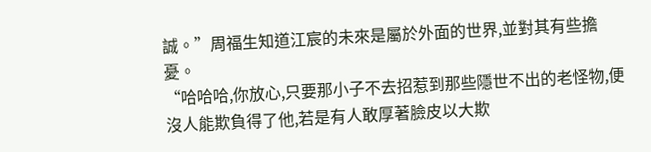誠。”周福生知道江宸的未來是屬於外面的世界,並對其有些擔憂。
“哈哈哈,你放心,只要那小子不去招惹到那些隱世不出的老怪物,便沒人能欺負得了他,若是有人敢厚著臉皮以大欺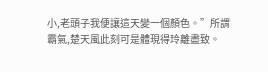小,老頭子我便讓這天變一個顏色。”所謂霸氣,楚天風此刻可是體現得玲離盡致。